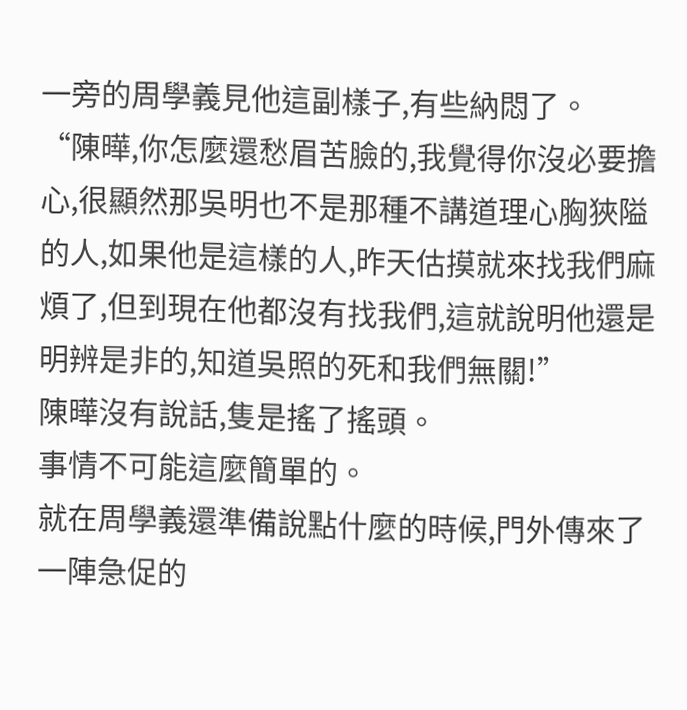一旁的周學義見他這副樣子,有些納悶了。
“陳曄,你怎麼還愁眉苦臉的,我覺得你沒必要擔心,很顯然那吳明也不是那種不講道理心胸狹隘的人,如果他是這樣的人,昨天估摸就來找我們麻煩了,但到現在他都沒有找我們,這就說明他還是明辨是非的,知道吳照的死和我們無關!”
陳曄沒有說話,隻是搖了搖頭。
事情不可能這麼簡單的。
就在周學義還準備說點什麼的時候,門外傳來了一陣急促的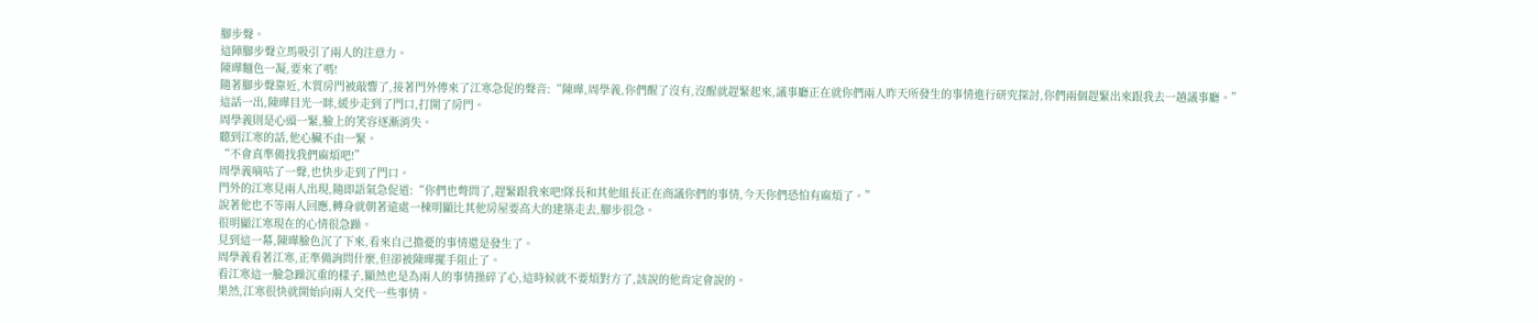腳步聲。
這陣腳步聲立馬吸引了兩人的注意力。
陳曄麵色一凝,要來了嗎!
隨著腳步聲靠近,木質房門被敲響了,接著門外傳來了江寒急促的聲音:“陳曄,周學義,你們醒了沒有,沒醒就趕緊起來,議事廳正在就你們兩人昨天所發生的事情進行研究探討,你們兩個趕緊出來跟我去一趟議事廳。”
這話一出,陳曄目光一眯,緩步走到了門口,打開了房門。
周學義則是心頭一緊,臉上的笑容逐漸消失。
聽到江寒的話,他心臟不由一緊。
“不會真準備找我們麻煩吧!”
周學義嘀咕了一聲,也快步走到了門口。
門外的江寒見兩人出現,隨即語氣急促道:“你們也彆問了,趕緊跟我來吧!隊長和其他組長正在商議你們的事情,今天你們恐怕有麻煩了。”
說著他也不等兩人回應,轉身就朝著遠處一棟明顯比其他房屋要高大的建築走去,腳步很急。
很明顯江寒現在的心情很急躁。
見到這一幕,陳曄臉色沉了下來,看來自己擔憂的事情還是發生了。
周學義看著江寒,正準備詢問什麼,但卻被陳曄擺手阻止了。
看江寒這一臉急躁沉重的樣子,顯然也是為兩人的事情操碎了心,這時候就不要煩對方了,該說的他肯定會說的。
果然,江寒很快就開始向兩人交代一些事情。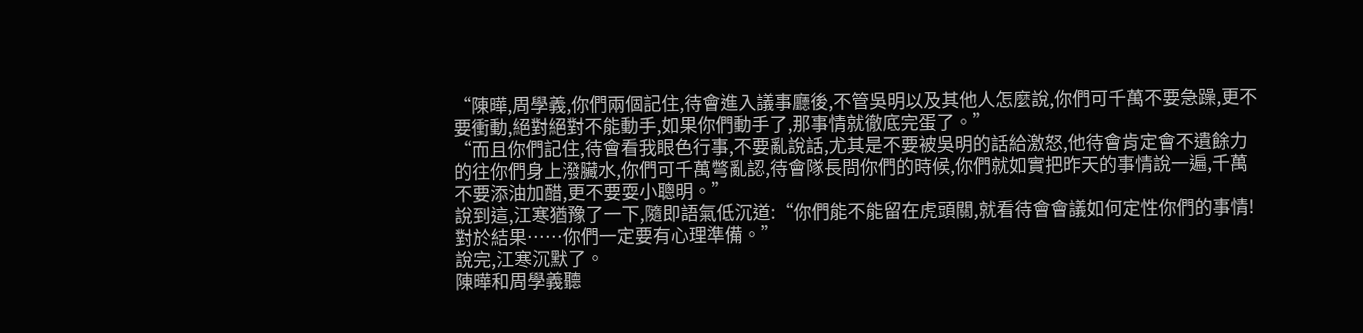“陳曄,周學義,你們兩個記住,待會進入議事廳後,不管吳明以及其他人怎麼說,你們可千萬不要急躁,更不要衝動,絕對絕對不能動手,如果你們動手了,那事情就徹底完蛋了。”
“而且你們記住,待會看我眼色行事,不要亂說話,尤其是不要被吳明的話給激怒,他待會肯定會不遺餘力的往你們身上潑臟水,你們可千萬彆亂認,待會隊長問你們的時候,你們就如實把昨天的事情說一遍,千萬不要添油加醋,更不要耍小聰明。”
說到這,江寒猶豫了一下,隨即語氣低沉道:“你們能不能留在虎頭關,就看待會會議如何定性你們的事情!對於結果……你們一定要有心理準備。”
說完,江寒沉默了。
陳曄和周學義聽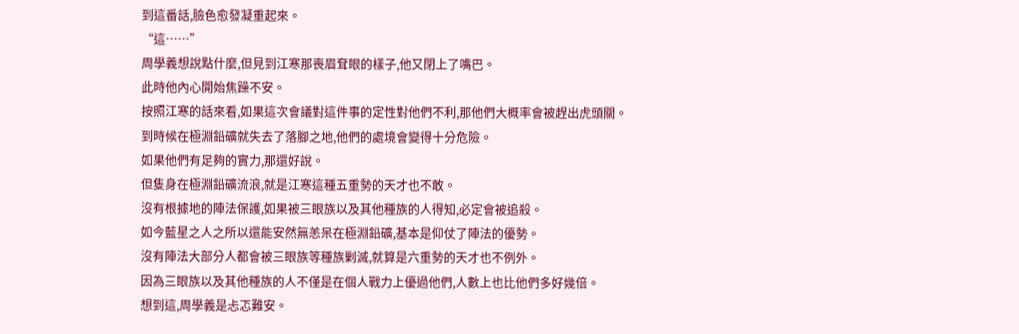到這番話,臉色愈發凝重起來。
“這……”
周學義想說點什麼,但見到江寒那喪眉耷眼的樣子,他又閉上了嘴巴。
此時他內心開始焦躁不安。
按照江寒的話來看,如果這次會議對這件事的定性對他們不利,那他們大概率會被趕出虎頭關。
到時候在極淵鉛礦就失去了落腳之地,他們的處境會變得十分危險。
如果他們有足夠的實力,那還好說。
但隻身在極淵鉛礦流浪,就是江寒這種五重勢的天才也不敢。
沒有根據地的陣法保護,如果被三眼族以及其他種族的人得知,必定會被追殺。
如今藍星之人之所以還能安然無恙呆在極淵鉛礦,基本是仰仗了陣法的優勢。
沒有陣法大部分人都會被三眼族等種族剿滅,就算是六重勢的天才也不例外。
因為三眼族以及其他種族的人不僅是在個人戰力上優過他們,人數上也比他們多好幾倍。
想到這,周學義是忐忑難安。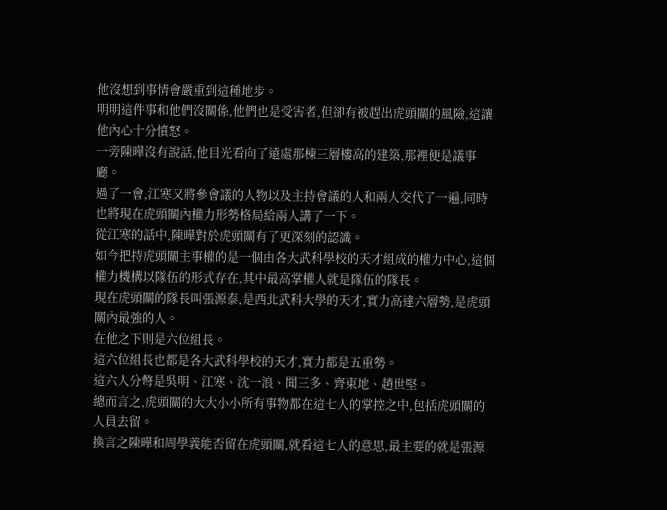他沒想到事情會嚴重到這種地步。
明明這件事和他們沒關係,他們也是受害者,但卻有被趕出虎頭關的風險,這讓他內心十分憤怒。
一旁陳曄沒有說話,他目光看向了遠處那棟三層樓高的建築,那裡便是議事廳。
過了一會,江寒又將參會議的人物以及主持會議的人和兩人交代了一遍,同時也將現在虎頭關內權力形勢格局給兩人講了一下。
從江寒的話中,陳曄對於虎頭關有了更深刻的認識。
如今把持虎頭關主事權的是一個由各大武科學校的天才組成的權力中心,這個權力機構以隊伍的形式存在,其中最高掌權人就是隊伍的隊長。
現在虎頭關的隊長叫張源泰,是西北武科大學的天才,實力高達六層勢,是虎頭關內最強的人。
在他之下則是六位組長。
這六位組長也都是各大武科學校的天才,實力都是五重勢。
這六人分彆是吳明、江寒、沈一浪、聞三多、齊東地、趙世堅。
總而言之,虎頭關的大大小小所有事物都在這七人的掌控之中,包括虎頭關的人員去留。
換言之陳曄和周學義能否留在虎頭關,就看這七人的意思,最主要的就是張源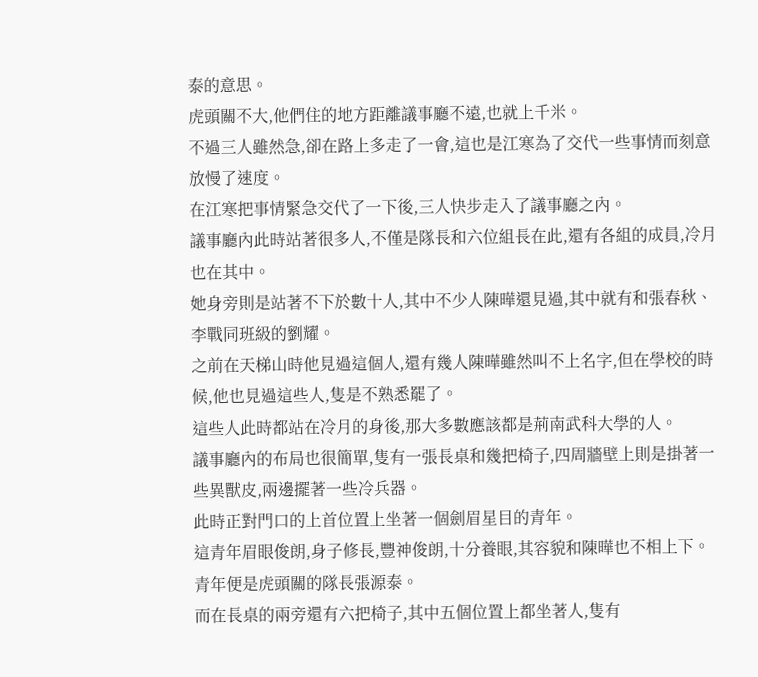泰的意思。
虎頭關不大,他們住的地方距離議事廳不遠,也就上千米。
不過三人雖然急,卻在路上多走了一會,這也是江寒為了交代一些事情而刻意放慢了速度。
在江寒把事情緊急交代了一下後,三人快步走入了議事廳之內。
議事廳內此時站著很多人,不僅是隊長和六位組長在此,還有各組的成員,冷月也在其中。
她身旁則是站著不下於數十人,其中不少人陳曄還見過,其中就有和張春秋、李戰同班級的劉耀。
之前在天梯山時他見過這個人,還有幾人陳曄雖然叫不上名字,但在學校的時候,他也見過這些人,隻是不熟悉罷了。
這些人此時都站在冷月的身後,那大多數應該都是荊南武科大學的人。
議事廳內的布局也很簡單,隻有一張長桌和幾把椅子,四周牆壁上則是掛著一些異獸皮,兩邊擺著一些冷兵器。
此時正對門口的上首位置上坐著一個劍眉星目的青年。
這青年眉眼俊朗,身子修長,豐神俊朗,十分養眼,其容貌和陳曄也不相上下。
青年便是虎頭關的隊長張源泰。
而在長桌的兩旁還有六把椅子,其中五個位置上都坐著人,隻有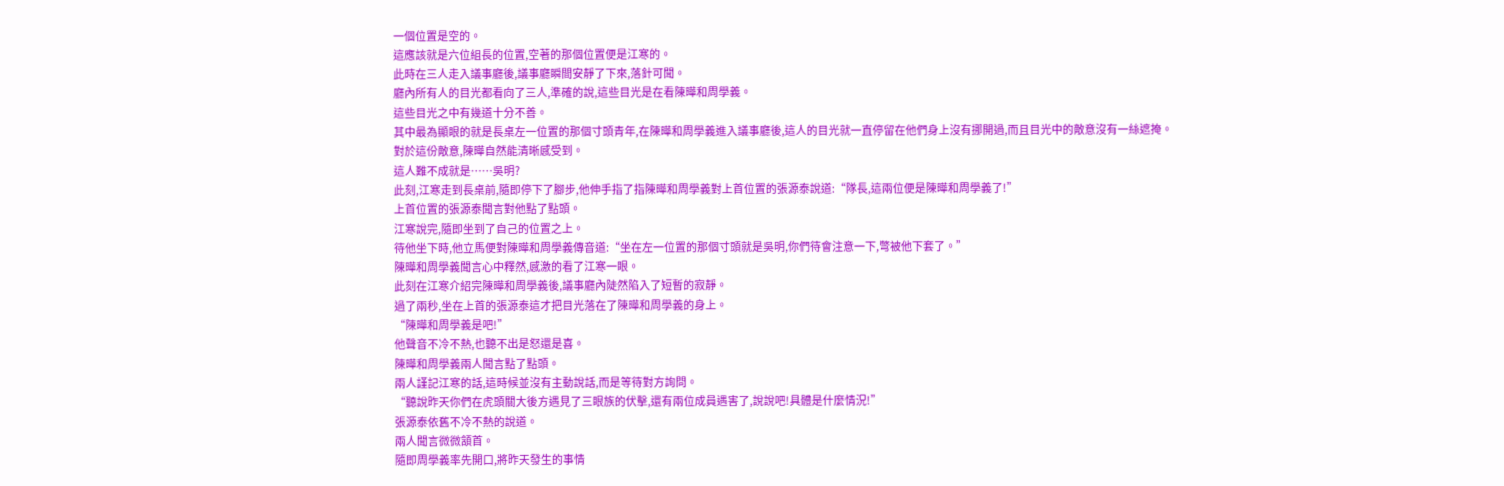一個位置是空的。
這應該就是六位組長的位置,空著的那個位置便是江寒的。
此時在三人走入議事廳後,議事廳瞬間安靜了下來,落針可聞。
廳內所有人的目光都看向了三人,準確的說,這些目光是在看陳曄和周學義。
這些目光之中有幾道十分不善。
其中最為顯眼的就是長桌左一位置的那個寸頭青年,在陳曄和周學義進入議事廳後,這人的目光就一直停留在他們身上沒有挪開過,而且目光中的敵意沒有一絲遮掩。
對於這份敵意,陳曄自然能清晰感受到。
這人難不成就是……吳明?
此刻,江寒走到長桌前,隨即停下了腳步,他伸手指了指陳曄和周學義對上首位置的張源泰說道:“隊長,這兩位便是陳曄和周學義了!”
上首位置的張源泰聞言對他點了點頭。
江寒說完,隨即坐到了自己的位置之上。
待他坐下時,他立馬便對陳曄和周學義傳音道:“坐在左一位置的那個寸頭就是吳明,你們待會注意一下,彆被他下套了。”
陳曄和周學義聞言心中釋然,感激的看了江寒一眼。
此刻在江寒介紹完陳曄和周學義後,議事廳內陡然陷入了短暫的寂靜。
過了兩秒,坐在上首的張源泰這才把目光落在了陳曄和周學義的身上。
“陳曄和周學義是吧!”
他聲音不冷不熱,也聽不出是怒還是喜。
陳曄和周學義兩人聞言點了點頭。
兩人謹記江寒的話,這時候並沒有主動說話,而是等待對方詢問。
“聽說昨天你們在虎頭關大後方遇見了三眼族的伏擊,還有兩位成員遇害了,說說吧!具體是什麼情況!”
張源泰依舊不冷不熱的說道。
兩人聞言微微頷首。
隨即周學義率先開口,將昨天發生的事情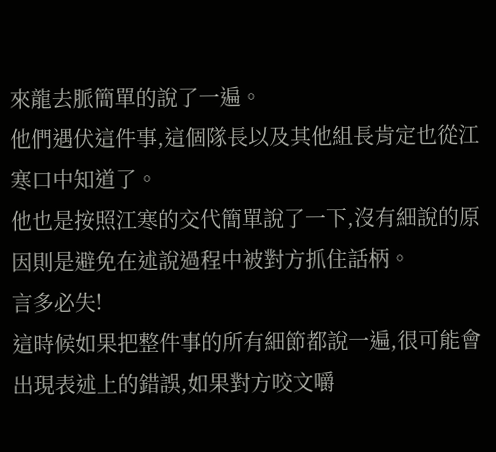來龍去脈簡單的說了一遍。
他們遇伏這件事,這個隊長以及其他組長肯定也從江寒口中知道了。
他也是按照江寒的交代簡單說了一下,沒有細說的原因則是避免在述說過程中被對方抓住話柄。
言多必失!
這時候如果把整件事的所有細節都說一遍,很可能會出現表述上的錯誤,如果對方咬文嚼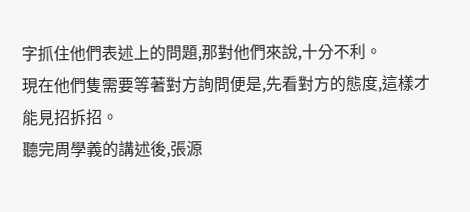字抓住他們表述上的問題,那對他們來說,十分不利。
現在他們隻需要等著對方詢問便是,先看對方的態度,這樣才能見招拆招。
聽完周學義的講述後,張源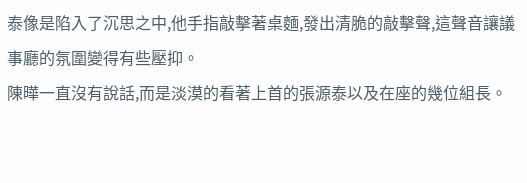泰像是陷入了沉思之中,他手指敲擊著桌麵,發出清脆的敲擊聲,這聲音讓議事廳的氛圍變得有些壓抑。
陳曄一直沒有說話,而是淡漠的看著上首的張源泰以及在座的幾位組長。